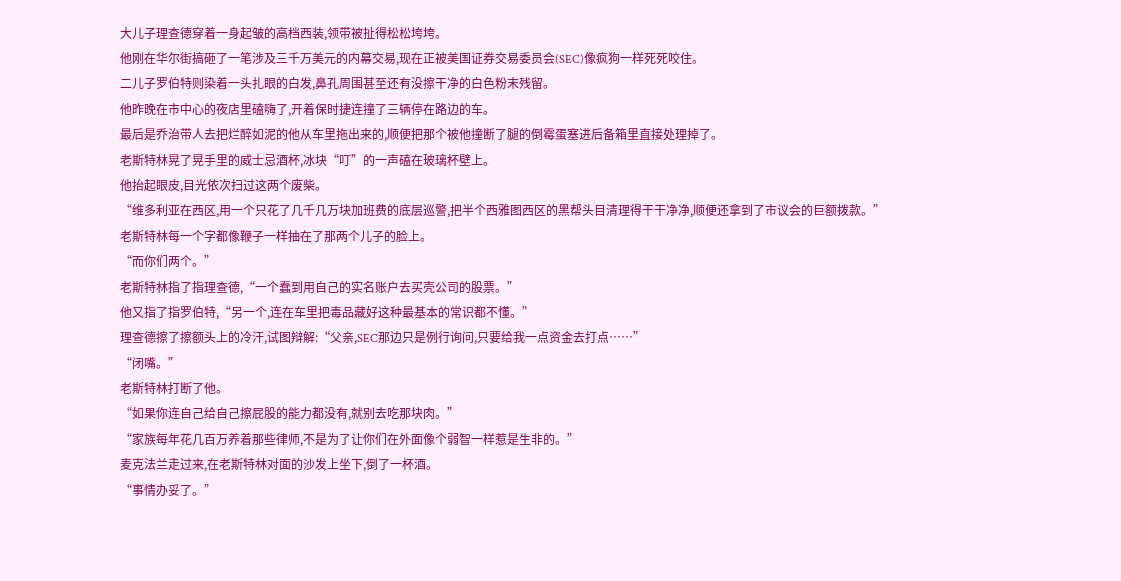大儿子理查德穿着一身起皱的高档西装,领带被扯得松松垮垮。
他刚在华尔街搞砸了一笔涉及三千万美元的内幕交易,现在正被美国证券交易委员会(SEC)像疯狗一样死死咬住。
二儿子罗伯特则染着一头扎眼的白发,鼻孔周围甚至还有没擦干净的白色粉末残留。
他昨晚在市中心的夜店里磕嗨了,开着保时捷连撞了三辆停在路边的车。
最后是乔治带人去把烂醉如泥的他从车里拖出来的,顺便把那个被他撞断了腿的倒霉蛋塞进后备箱里直接处理掉了。
老斯特林晃了晃手里的威士忌酒杯,冰块“叮”的一声磕在玻璃杯壁上。
他抬起眼皮,目光依次扫过这两个废柴。
“维多利亚在西区,用一个只花了几千几万块加班费的底层巡警,把半个西雅图西区的黑帮头目清理得干干净净,顺便还拿到了市议会的巨额拨款。”
老斯特林每一个字都像鞭子一样抽在了那两个儿子的脸上。
“而你们两个。”
老斯特林指了指理查德,“一个蠢到用自己的实名账户去买壳公司的股票。”
他又指了指罗伯特,“另一个,连在车里把毒品藏好这种最基本的常识都不懂。”
理查德擦了擦额头上的冷汗,试图辩解:“父亲,SEC那边只是例行询问,只要给我一点资金去打点……”
“闭嘴。”
老斯特林打断了他。
“如果你连自己给自己擦屁股的能力都没有,就别去吃那块肉。”
“家族每年花几百万养着那些律师,不是为了让你们在外面像个弱智一样惹是生非的。”
麦克法兰走过来,在老斯特林对面的沙发上坐下,倒了一杯酒。
“事情办妥了。”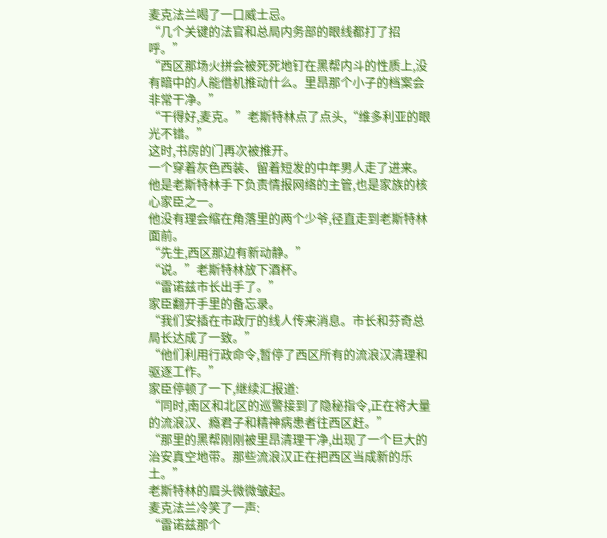麦克法兰喝了一口威士忌。
“几个关键的法官和总局内务部的眼线都打了招呼。”
“西区那场火拼会被死死地钉在黑帮内斗的性质上,没有暗中的人能借机推动什么。里昂那个小子的档案会非常干净。”
“干得好,麦克。”老斯特林点了点头,“维多利亚的眼光不错。”
这时,书房的门再次被推开。
一个穿着灰色西装、留着短发的中年男人走了进来。他是老斯特林手下负责情报网络的主管,也是家族的核心家臣之一。
他没有理会缩在角落里的两个少爷,径直走到老斯特林面前。
“先生,西区那边有新动静。”
“说。”老斯特林放下酒杯。
“雷诺兹市长出手了。”
家臣翻开手里的备忘录。
“我们安插在市政厅的线人传来消息。市长和芬奇总局长达成了一致。”
“他们利用行政命令,暂停了西区所有的流浪汉清理和驱逐工作。”
家臣停顿了一下,继续汇报道:
“同时,南区和北区的巡警接到了隐秘指令,正在将大量的流浪汉、瘾君子和精神病患者往西区赶。”
“那里的黑帮刚刚被里昂清理干净,出现了一个巨大的治安真空地带。那些流浪汉正在把西区当成新的乐土。”
老斯特林的眉头微微皱起。
麦克法兰冷笑了一声:
“雷诺兹那个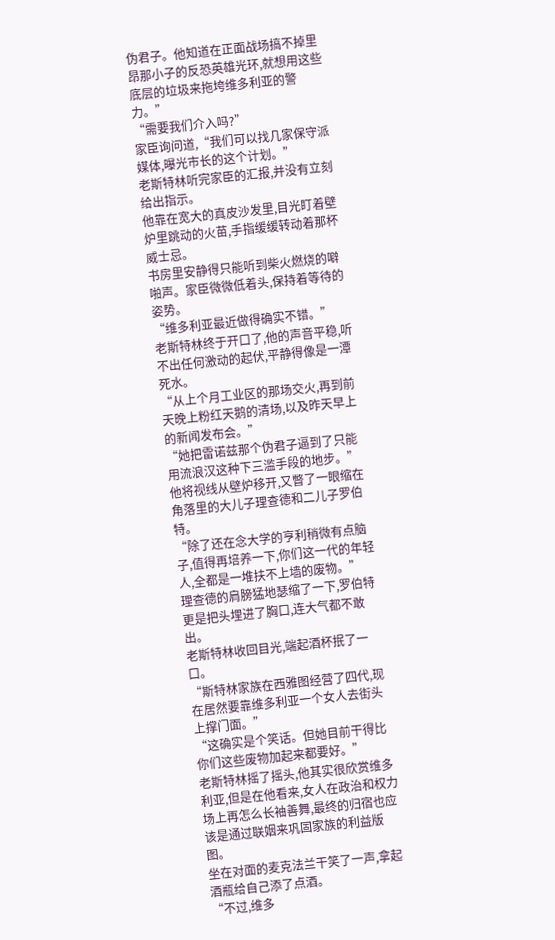伪君子。他知道在正面战场搞不掉里昂那小子的反恐英雄光环,就想用这些底层的垃圾来拖垮维多利亚的警力。”
“需要我们介入吗?”
家臣询问道,“我们可以找几家保守派媒体,曝光市长的这个计划。”
老斯特林听完家臣的汇报,并没有立刻给出指示。
他靠在宽大的真皮沙发里,目光盯着壁炉里跳动的火苗,手指缓缓转动着那杯威士忌。
书房里安静得只能听到柴火燃烧的噼啪声。家臣微微低着头,保持着等待的姿势。
“维多利亚最近做得确实不错。”
老斯特林终于开口了,他的声音平稳,听不出任何激动的起伏,平静得像是一潭死水。
“从上个月工业区的那场交火,再到前天晚上粉红天鹅的清场,以及昨天早上的新闻发布会。”
“她把雷诺兹那个伪君子逼到了只能用流浪汉这种下三滥手段的地步。”
他将视线从壁炉移开,又瞥了一眼缩在角落里的大儿子理查德和二儿子罗伯特。
“除了还在念大学的亨利稍微有点脑子,值得再培养一下,你们这一代的年轻人,全都是一堆扶不上墙的废物。”
理查德的肩膀猛地瑟缩了一下,罗伯特更是把头埋进了胸口,连大气都不敢出。
老斯特林收回目光,端起酒杯抿了一口。
“斯特林家族在西雅图经营了四代,现在居然要靠维多利亚一个女人去街头上撑门面。”
“这确实是个笑话。但她目前干得比你们这些废物加起来都要好。”
老斯特林摇了摇头,他其实很欣赏维多利亚,但是在他看来,女人在政治和权力场上再怎么长袖善舞,最终的归宿也应该是通过联姻来巩固家族的利益版图。
坐在对面的麦克法兰干笑了一声,拿起酒瓶给自己添了点酒。
“不过,维多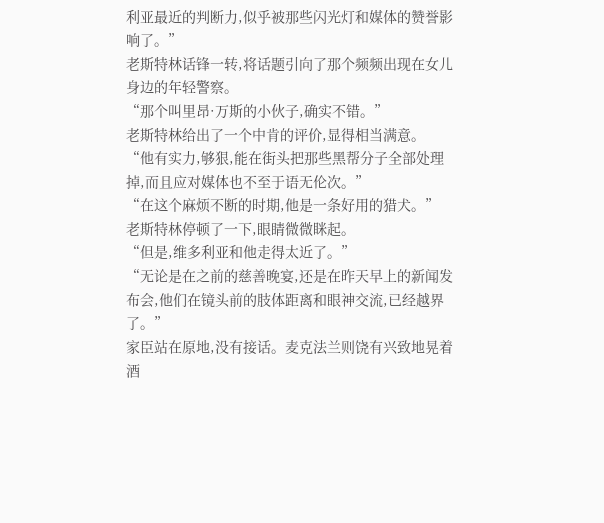利亚最近的判断力,似乎被那些闪光灯和媒体的赞誉影响了。”
老斯特林话锋一转,将话题引向了那个频频出现在女儿身边的年轻警察。
“那个叫里昂·万斯的小伙子,确实不错。”
老斯特林给出了一个中肯的评价,显得相当满意。
“他有实力,够狠,能在街头把那些黑帮分子全部处理掉,而且应对媒体也不至于语无伦次。”
“在这个麻烦不断的时期,他是一条好用的猎犬。”
老斯特林停顿了一下,眼睛微微眯起。
“但是,维多利亚和他走得太近了。”
“无论是在之前的慈善晚宴,还是在昨天早上的新闻发布会,他们在镜头前的肢体距离和眼神交流,已经越界了。”
家臣站在原地,没有接话。麦克法兰则饶有兴致地晃着酒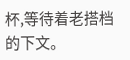杯,等待着老搭档的下文。